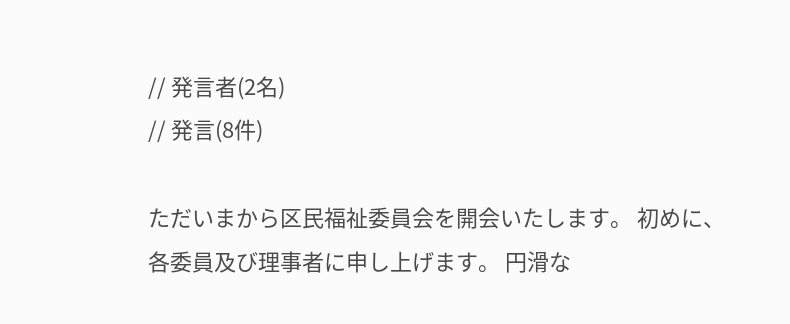// 発言者(2名)
// 発言(8件)

ただいまから区民福祉委員会を開会いたします。 初めに、各委員及び理事者に申し上げます。 円滑な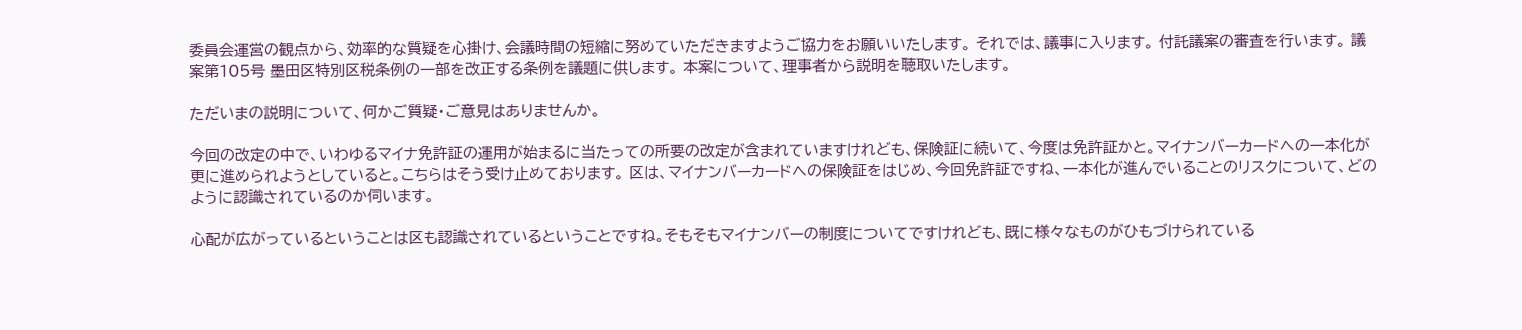委員会運営の観点から、効率的な質疑を心掛け、会議時間の短縮に努めていただきますようご協力をお願いいたします。 それでは、議事に入ります。 付託議案の審査を行います。 議案第105号 墨田区特別区税条例の一部を改正する条例を議題に供します。 本案について、理事者から説明を聴取いたします。

ただいまの説明について、何かご質疑・ご意見はありませんか。

今回の改定の中で、いわゆるマイナ免許証の運用が始まるに当たっての所要の改定が含まれていますけれども、保険証に続いて、今度は免許証かと。マイナンバーカードへの一本化が更に進められようとしていると。こちらはそう受け止めております。 区は、マイナンバーカードへの保険証をはじめ、今回免許証ですね、一本化が進んでいることのリスクについて、どのように認識されているのか伺います。

心配が広がっているということは区も認識されているということですね。そもそもマイナンバーの制度についてですけれども、既に様々なものがひもづけられている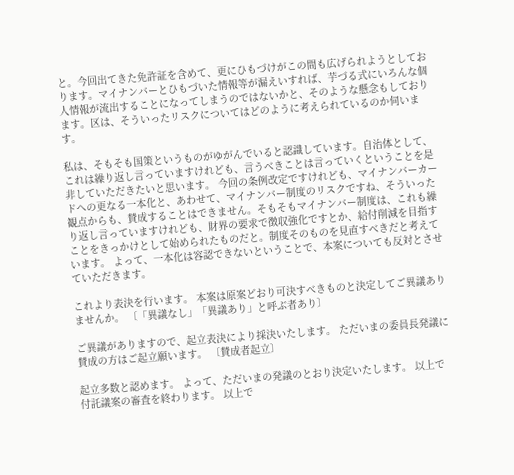と。今回出てきた免許証を含めて、更にひもづけがこの間も広げられようとしております。マイナンバーとひもづいた情報等が漏えいすれば、芋づる式にいろんな個人情報が流出することになってしまうのではないかと、そのような懸念もしております。区は、そういったリスクについてはどのように考えられているのか伺います。

私は、そもそも国策というものがゆがんでいると認識しています。自治体として、これは繰り返し言っていますけれども、言うべきことは言っていくということを是非していただきたいと思います。 今回の条例改定ですけれども、マイナンバーカードへの更なる一本化と、あわせて、マイナンバー制度のリスクですね、そういった観点からも、賛成することはできません。そもそもマイナンバー制度は、これも繰り返し言っていますけれども、財界の要求で徴収強化ですとか、給付削減を目指すことをきっかけとして始められたものだと。制度そのものを見直すべきだと考えています。 よって、一本化は容認できないということで、本案についても反対とさせていただきます。

これより表決を行います。 本案は原案どおり可決すべきものと決定してご異議ありませんか。 〔「異議なし」「異議あり」と呼ぶ者あり〕

ご異議がありますので、起立表決により採決いたします。 ただいまの委員長発議に賛成の方はご起立願います。 〔賛成者起立〕

起立多数と認めます。 よって、ただいまの発議のとおり決定いたします。 以上で付託議案の審査を終わります。 以上で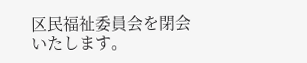区民福祉委員会を閉会いたします。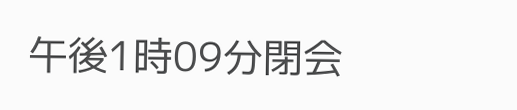午後1時09分閉会